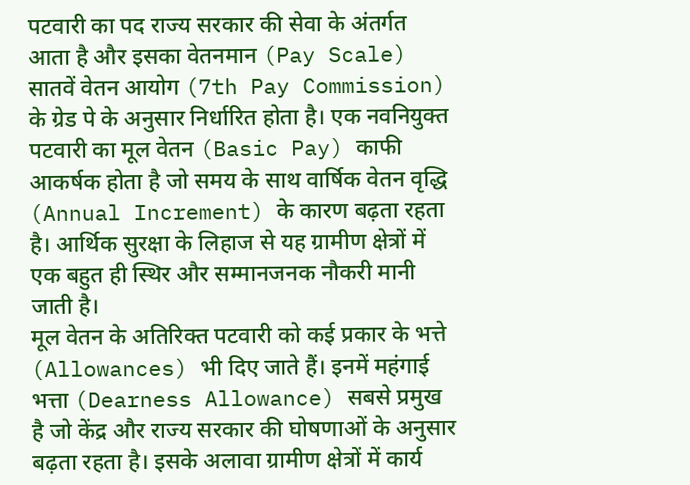पटवारी का पद राज्य सरकार की सेवा के अंतर्गत आता है और इसका वेतनमान (Pay Scale) सातवें वेतन आयोग (7th Pay Commission) के ग्रेड पे के अनुसार निर्धारित होता है। एक नवनियुक्त पटवारी का मूल वेतन (Basic Pay) काफी आकर्षक होता है जो समय के साथ वार्षिक वेतन वृद्धि (Annual Increment) के कारण बढ़ता रहता है। आर्थिक सुरक्षा के लिहाज से यह ग्रामीण क्षेत्रों में एक बहुत ही स्थिर और सम्मानजनक नौकरी मानी जाती है।
मूल वेतन के अतिरिक्त पटवारी को कई प्रकार के भत्ते (Allowances) भी दिए जाते हैं। इनमें महंगाई भत्ता (Dearness Allowance) सबसे प्रमुख है जो केंद्र और राज्य सरकार की घोषणाओं के अनुसार बढ़ता रहता है। इसके अलावा ग्रामीण क्षेत्रों में कार्य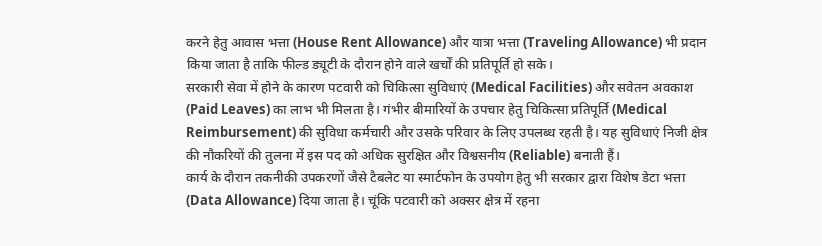करने हेतु आवास भत्ता (House Rent Allowance) और यात्रा भत्ता (Traveling Allowance) भी प्रदान किया जाता है ताकि फील्ड ड्यूटी के दौरान होने वाले खर्चों की प्रतिपूर्ति हो सके।
सरकारी सेवा में होने के कारण पटवारी को चिकित्सा सुविधाएं (Medical Facilities) और सवेतन अवकाश (Paid Leaves) का लाभ भी मिलता है। गंभीर बीमारियों के उपचार हेतु चिकित्सा प्रतिपूर्ति (Medical Reimbursement) की सुविधा कर्मचारी और उसके परिवार के लिए उपलब्ध रहती है। यह सुविधाएं निजी क्षेत्र की नौकरियों की तुलना में इस पद को अधिक सुरक्षित और विश्वसनीय (Reliable) बनाती हैं।
कार्य के दौरान तकनीकी उपकरणों जैसे टैबलेट या स्मार्टफोन के उपयोग हेतु भी सरकार द्वारा विशेष डेटा भत्ता (Data Allowance) दिया जाता है। चूंकि पटवारी को अक्सर क्षेत्र में रहना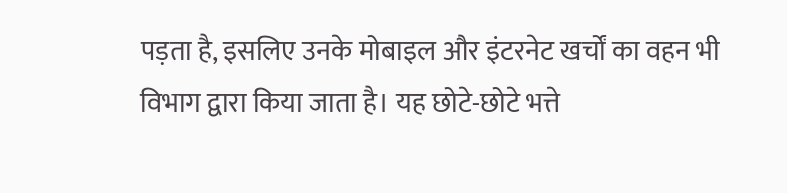पड़ता है, इसलिए उनके मोबाइल और इंटरनेट खर्चों का वहन भी विभाग द्वारा किया जाता है। यह छोटे-छोटे भत्ते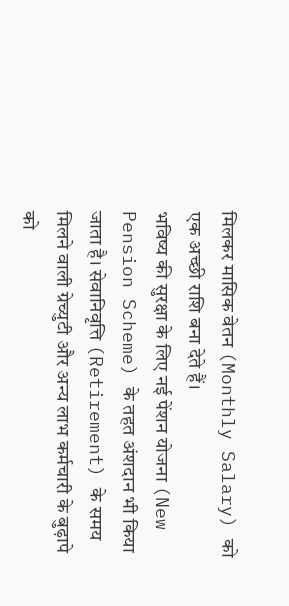मिलकर मासिक वेतन (Monthly Salary) को एक अच्छी राशि बना देते हैं।
भविष्य की सुरक्षा के लिए नई पेंशन योजना (New Pension Scheme) के तहत अंशदान भी किया जाता है। सेवानिवृत्ति (Retirement) के समय मिलने वाली ग्रेच्युटी और अन्य लाभ कर्मचारी के बुढ़ापे को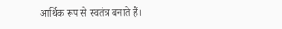आर्थिक रूप से स्वतंत्र बनाते हैं।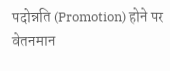पदोन्नति (Promotion) होने पर वेतनमान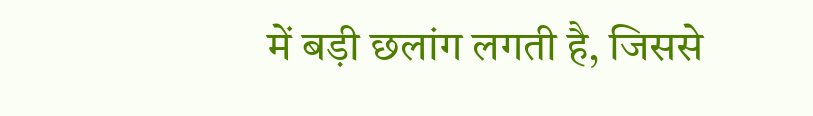में बड़ी छलांग लगती है, जिससे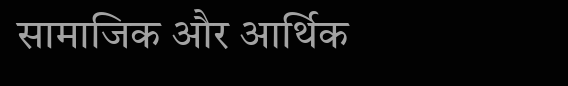सामाजिक और आर्थिक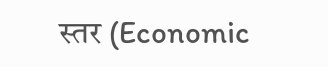स्तर (Economic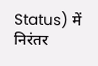Status) में निरंतर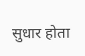सुधार होता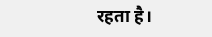रहता है।